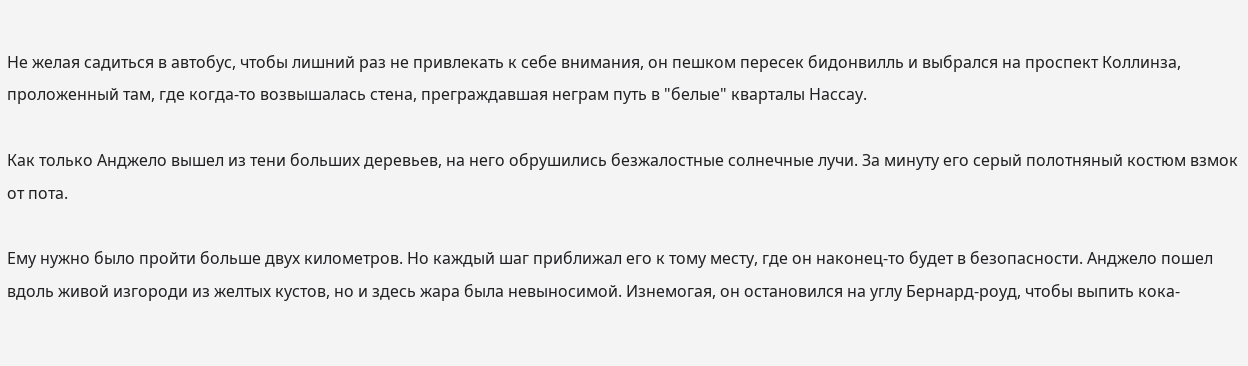Не желая садиться в автобус, чтобы лишний раз не привлекать к себе внимания, он пешком пересек бидонвилль и выбрался на проспект Коллинза, проложенный там, где когда-то возвышалась стена, преграждавшая неграм путь в "белые" кварталы Нассау.

Как только Анджело вышел из тени больших деревьев, на него обрушились безжалостные солнечные лучи. За минуту его серый полотняный костюм взмок от пота.

Ему нужно было пройти больше двух километров. Но каждый шаг приближал его к тому месту, где он наконец-то будет в безопасности. Анджело пошел вдоль живой изгороди из желтых кустов, но и здесь жара была невыносимой. Изнемогая, он остановился на углу Бернард-роуд, чтобы выпить кока-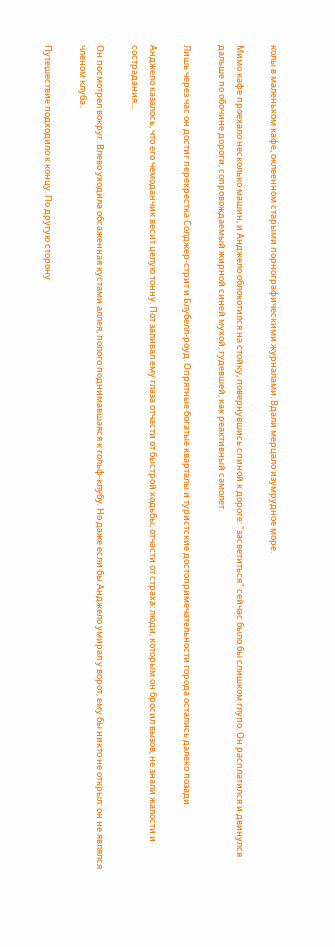колы в маленьком кафе, оклеенном старыми порнографическими журналами. Вдали мерцало изумрудное море.

Мимо кафе проехало несколько машин, и Анджело облокотился на стойку, повернувшись спиной к дороге: "засветиться" сейчас было бы слишком глупо. Он расплатился и двинулся дальше по обочине дороги, сопровождаемый жирной синей мухой, гудевшей, как реактивный самолет.

Лишь через час он достиг перекрестка Солджер-стрит и Блубелл-роуд. Опрятные богатые кварталы и туристские достопримечательности города остались далеко позади.

Анджело казалось, что его чемоданчик весит целую тонну. Пот заливал ему глаза отчасти от быстрой ходьбы, отчасти от страха: люди, которым он бросил вызов, не знали жалости и сострадания...

Он посмотрел вокруг. Влево уходила обсаженная кустами аллея, полого поднимавшаяся к гольф-клубу. Но даже если бы Анджело умирал у ворот, ему бы никто не открыл: он не являлся членом клуба.

Путешествие подходило к концу. По другую сторону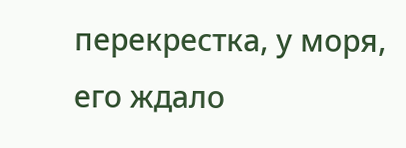перекрестка, у моря, его ждало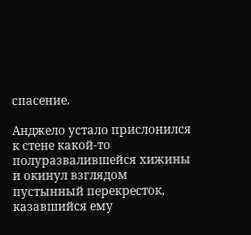спасение.

Анджело устало прислонился к стене какой-то полуразвалившейся хижины и окинул взглядом пустынный перекресток, казавшийся ему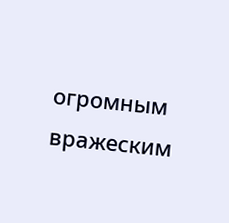огромным вражеским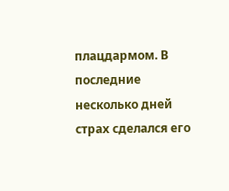плацдармом. В последние несколько дней страх сделался его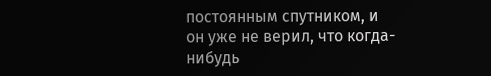постоянным спутником, и он уже не верил, что когда-нибудь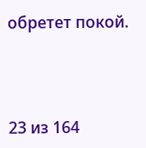обретет покой.



23 из 164